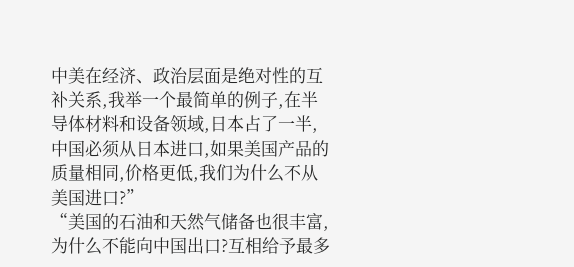中美在经济、政治层面是绝对性的互补关系,我举一个最简单的例子,在半导体材料和设备领域,日本占了一半,中国必须从日本进口,如果美国产品的质量相同,价格更低,我们为什么不从美国进口?”
“美国的石油和天然气储备也很丰富,为什么不能向中国出口?互相给予最多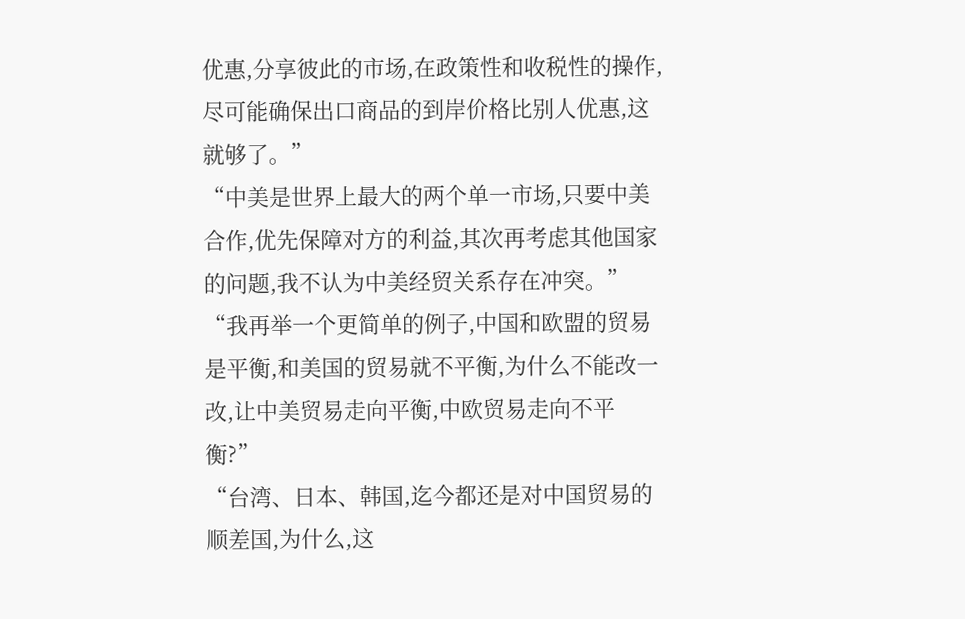优惠,分享彼此的市场,在政策性和收税性的操作,尽可能确保出口商品的到岸价格比别人优惠,这就够了。”
“中美是世界上最大的两个单一市场,只要中美合作,优先保障对方的利益,其次再考虑其他国家的问题,我不认为中美经贸关系存在冲突。”
“我再举一个更简单的例子,中国和欧盟的贸易是平衡,和美国的贸易就不平衡,为什么不能改一改,让中美贸易走向平衡,中欧贸易走向不平衡?”
“台湾、日本、韩国,迄今都还是对中国贸易的顺差国,为什么,这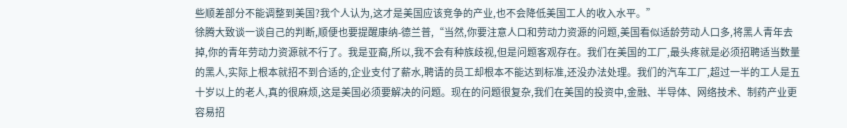些顺差部分不能调整到美国?我个人认为,这才是美国应该竞争的产业,也不会降低美国工人的收入水平。”
徐腾大致谈一谈自己的判断,顺便也要提醒康纳-德兰普,“当然,你要注意人口和劳动力资源的问题,美国看似适龄劳动人口多,将黑人青年去掉,你的青年劳动力资源就不行了。我是亚裔,所以,我不会有种族歧视,但是问题客观存在。我们在美国的工厂,最头疼就是必须招聘适当数量的黑人,实际上根本就招不到合适的,企业支付了薪水,聘请的员工却根本不能达到标准,还没办法处理。我们的汽车工厂,超过一半的工人是五十岁以上的老人,真的很麻烦,这是美国必须要解决的问题。现在的问题很复杂,我们在美国的投资中,金融、半导体、网络技术、制药产业更容易招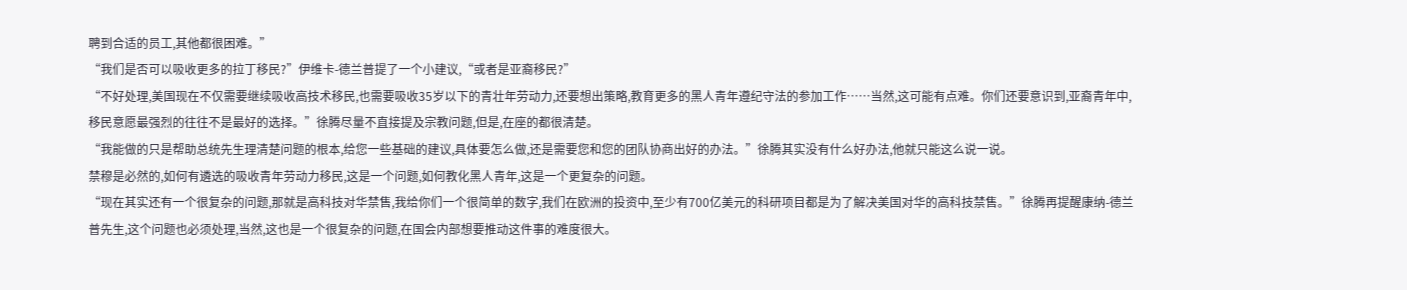聘到合适的员工,其他都很困难。”
“我们是否可以吸收更多的拉丁移民?”伊维卡-德兰普提了一个小建议,“或者是亚裔移民?”
“不好处理,美国现在不仅需要继续吸收高技术移民,也需要吸收35岁以下的青壮年劳动力,还要想出策略,教育更多的黑人青年遵纪守法的参加工作……当然,这可能有点难。你们还要意识到,亚裔青年中,移民意愿最强烈的往往不是最好的选择。”徐腾尽量不直接提及宗教问题,但是,在座的都很清楚。
“我能做的只是帮助总统先生理清楚问题的根本,给您一些基础的建议,具体要怎么做,还是需要您和您的团队协商出好的办法。”徐腾其实没有什么好办法,他就只能这么说一说。
禁穆是必然的,如何有遴选的吸收青年劳动力移民,这是一个问题,如何教化黑人青年,这是一个更复杂的问题。
“现在其实还有一个很复杂的问题,那就是高科技对华禁售,我给你们一个很简单的数字,我们在欧洲的投资中,至少有700亿美元的科研项目都是为了解决美国对华的高科技禁售。”徐腾再提醒康纳-德兰普先生,这个问题也必须处理,当然,这也是一个很复杂的问题,在国会内部想要推动这件事的难度很大。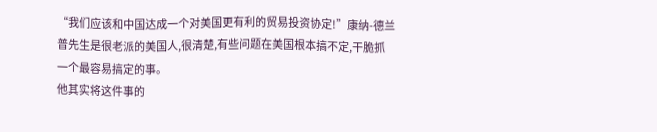“我们应该和中国达成一个对美国更有利的贸易投资协定!”康纳-德兰普先生是很老派的美国人,很清楚,有些问题在美国根本搞不定,干脆抓一个最容易搞定的事。
他其实将这件事的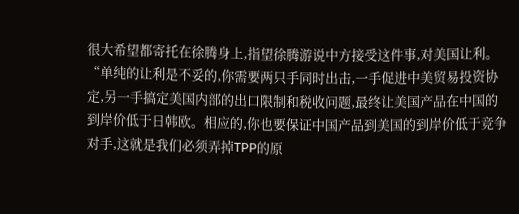很大希望都寄托在徐腾身上,指望徐腾游说中方接受这件事,对美国让利。
“单纯的让利是不妥的,你需要两只手同时出击,一手促进中美贸易投资协定,另一手搞定美国内部的出口限制和税收问题,最终让美国产品在中国的到岸价低于日韩欧。相应的,你也要保证中国产品到美国的到岸价低于竞争对手,这就是我们必须弄掉TPP的原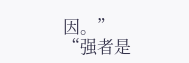因。”
“强者是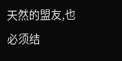天然的盟友,也必须结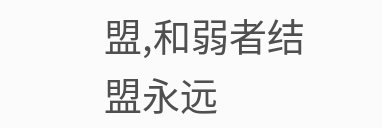盟,和弱者结盟永远